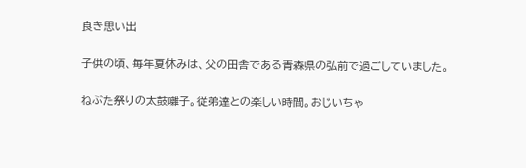良き思い出

子供の頃、毎年夏休みは、父の田舎である青森県の弘前で過ごしていました。

ねぶた祭りの太鼓囃子。従弟達との楽しい時間。おじいちゃ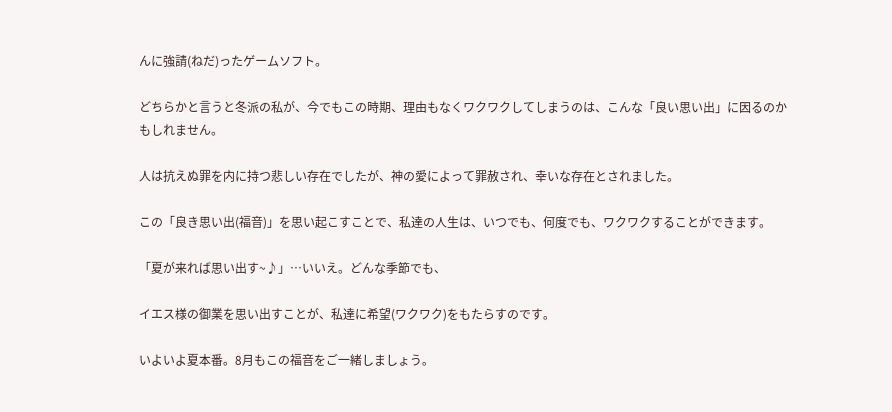んに強請(ねだ)ったゲームソフト。

どちらかと言うと冬派の私が、今でもこの時期、理由もなくワクワクしてしまうのは、こんな「良い思い出」に因るのかもしれません。

人は抗えぬ罪を内に持つ悲しい存在でしたが、神の愛によって罪赦され、幸いな存在とされました。

この「良き思い出(福音)」を思い起こすことで、私達の人生は、いつでも、何度でも、ワクワクすることができます。

「夏が来れば思い出す~♪」…いいえ。どんな季節でも、

イエス様の御業を思い出すことが、私達に希望(ワクワク)をもたらすのです。

いよいよ夏本番。8月もこの福音をご一緒しましょう。